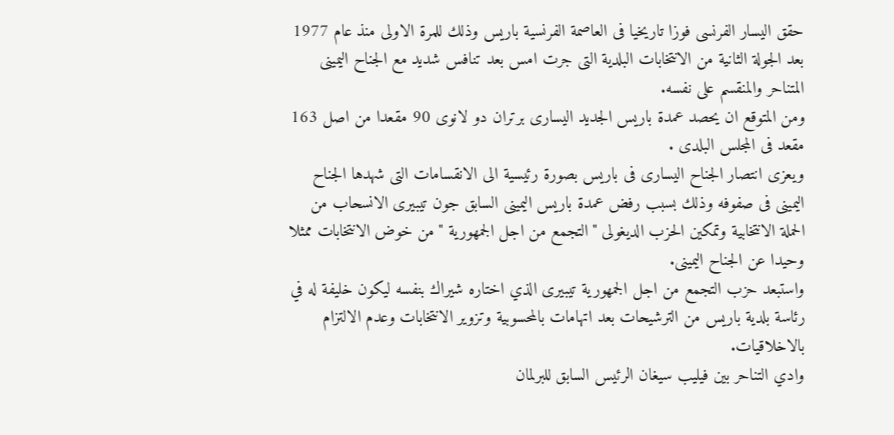حقق اليسار الفرنسى فوزا تاريخيا فى العاصمة الفرنسية باريس وذلك للمرة الاولى منذ عام 1977 بعد الجولة الثانية من الانتخابات البلدية التى جرت امس بعد تنافس شديد مع الجناح اليمينى المتناحر والمنقسم على نفسه.
ومن المتوقع ان يحصد عمدة باريس الجديد اليسارى برتران دو لانوى 90 مقعدا من اصل 163 مقعد فى المجلس البلدى .
ويعزى انتصار الجناح اليسارى فى باريس بصورة رئيسية الى الانقسامات التى شهدها الجناح اليمينى فى صفوفه وذلك بسبب رفض عمدة باريس اليمينى السابق جون تيبيرى الانسحاب من الحملة الانتخابية وتمكين الحزب الديغولى "التجمع من اجل الجمهورية "من خوض الانتخابات ممثلا وحيدا عن الجناح اليمينى.
واستبعد حزب التجمع من اجل الجمهورية تيبيرى الذي اختاره شيراك بنفسه ليكون خليفة له في رئاسة بلدية باريس من الترشيحات بعد اتهامات بالمحسوبية وتزوير الانتخابات وعدم الالتزام بالاخلاقيات.
وادي التناحر بين فيليب سيغان الرئيس السابق للبرلمان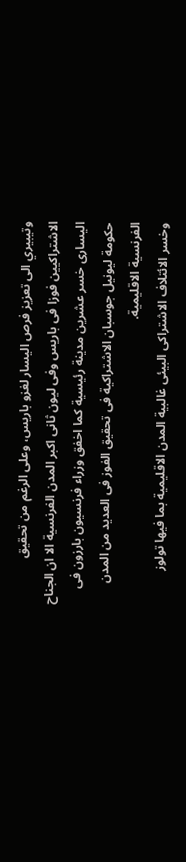وتيبيري الى تعزيز فرص اليسار لغزو باريس، وعلى الرغم من تحقيق الاشتراكيين فوزا فى باريس وفى ليون ثانى اكبر المدن الفرنسية الا ان الجناح اليسارى خسر عشرين مدينة رئيسية كما اخفق وزراء فرنسيون بارزون فى حكومة ليونيل جوسبان الاشتراكية فى تحقيق الفوز فى العديد من المدن الفرنسية الاقليمية.
وخسر الائتلاف الاشتراكى البيئى غالبية المدن الاقليمية بما فيها تولوز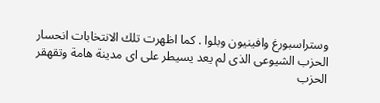وستراسبورغ وافينيون وبلوا . كما اظهرت تلك الانتخابات انحسار الحزب الشيوعى الذى لم يعد يسيطر على اى مدينة هامة وتقهقر الحزب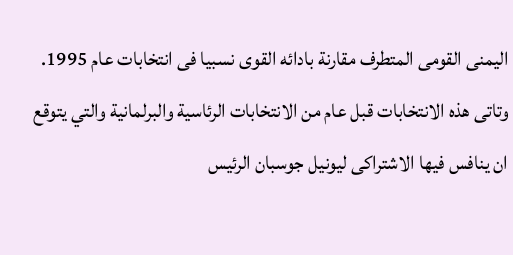اليمنى القومى المتطرف مقارنة بادائه القوى نسبيا فى انتخابات عام 1995. وتاتى هذه الانتخابات قبل عام من الانتخابات الرئاسية والبرلمانية والتي يتوقع ان ينافس فيها الاشتراكى ليونيل جوسبان الرئيس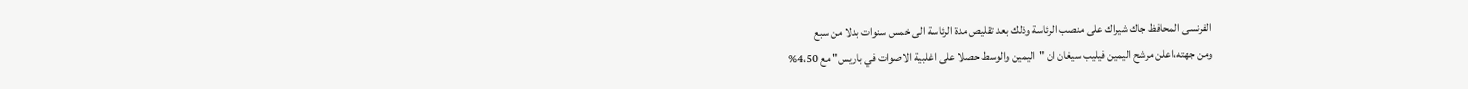الفرنسى المحافظ جاك شيراك على منصب الرئاسة وذلك بعد تقليص مدة الرئاسة الى خمس سنوات بدلا من سبع
ومن جهته،اعلن مرشح اليمين فيليب سيغان ان "اليمين والوسط حصلا على اغلبية الاصوات في باريس" مع 4،50%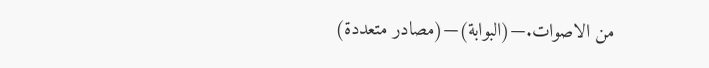من الاصوات.—(البوابة)—(مصادر متعددة)